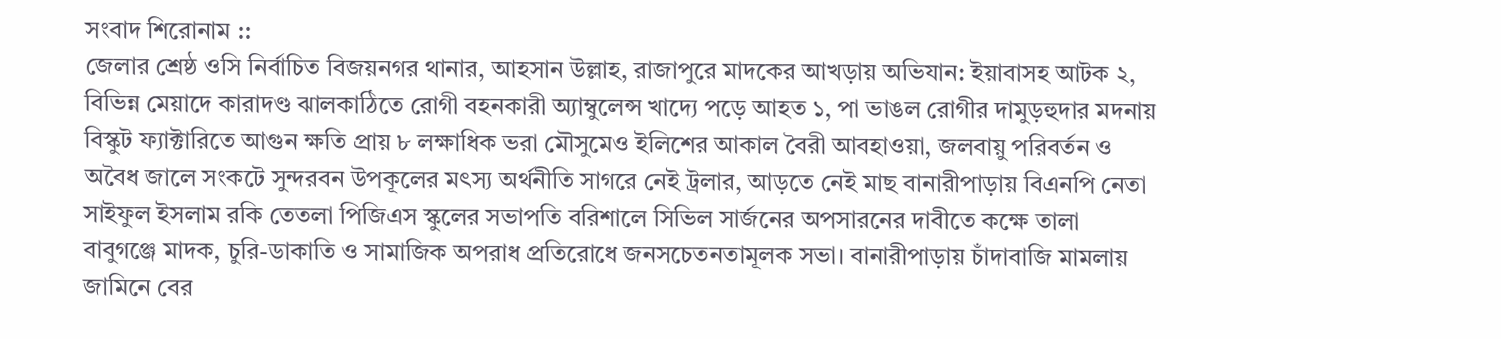সংবাদ শিরোনাম ::
জেলার শ্রেষ্ঠ ওসি নির্বাচিত বিজয়নগর থানার, আহসান উল্লাহ, রাজাপুরে মাদকের আখড়ায় অভিযান: ইয়াবাসহ আটক ২, বিভিন্ন মেয়াদে কারাদণ্ড ঝালকাঠিতে রোগী বহনকারী অ্যাম্বুলেন্স খাদ্যে পড়ে আহত ১, পা ভাঙল রোগীর দামুড়হুদার মদনায় বিস্কুট ফ্যাক্টারিতে আগুন ক্ষতি প্রায় ৮ লক্ষাধিক ভরা মৌসুমেও ইলিশের আকাল বৈরী আবহাওয়া, জলবায়ু পরিবর্তন ও অবৈধ জালে সংকটে সুন্দরবন উপকূলের মৎস্য অর্থনীতি সাগরে নেই ট্রলার, আড়তে নেই মাছ বানারীপাড়ায় বিএনপি নেতা সাইফুল ইসলাম রকি তেতলা পিজিএস স্কুলের সভাপতি বরিশালে সিভিল সার্জনের অপসারনের দাবীতে কক্ষে তালা বাবুগঞ্জে মাদক, চুরি-ডাকাতি ও সামাজিক অপরাধ প্রতিরোধে জনসচেতনতামূলক সভা। বানারীপাড়ায় চাঁদাবাজি মামলায় জামিনে বের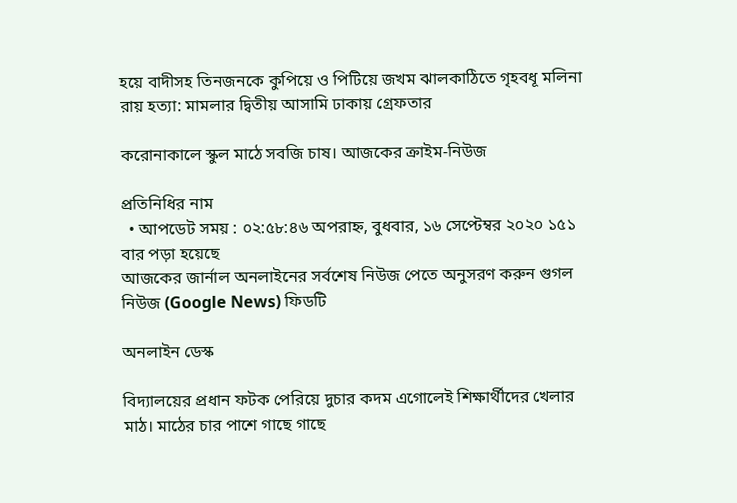হয়ে বাদীসহ তিনজনকে কুপিয়ে ও পিটিয়ে জখম ঝালকাঠিতে গৃহবধূ মলিনা রায় হত্যা: মামলার দ্বিতীয় আসামি ঢাকায় গ্রেফতার

করোনাকালে স্কুল মাঠে সবজি চাষ। আজকের ক্রাইম-নিউজ

প্রতিনিধির নাম
  • আপডেট সময় : ০২:৫৮:৪৬ অপরাহ্ন, বুধবার, ১৬ সেপ্টেম্বর ২০২০ ১৫১ বার পড়া হয়েছে
আজকের জার্নাল অনলাইনের সর্বশেষ নিউজ পেতে অনুসরণ করুন গুগল নিউজ (Google News) ফিডটি

অনলাইন ডেস্ক

বিদ্যালয়ের প্রধান ফটক পেরিয়ে দুচার কদম এগোলেই শিক্ষার্থীদের খেলার মাঠ। মাঠের চার পাশে গাছে গাছে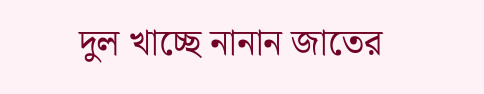দুল খাচ্ছে নানান জাতের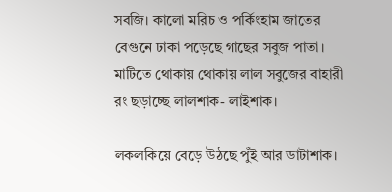সবজি। কালো মরিচ ও পর্কিংহাম জাতের বেগুনে ঢাকা পড়েছে গাছের সবুজ পাতা। মাটিতে থোকায় থোকায় লাল সবুজের বাহারী রং ছড়াচ্ছে লালশাক- লাইশাক।

লকলকিয়ে বেড়ে উঠছে পুঁই আর ডাটাশাক।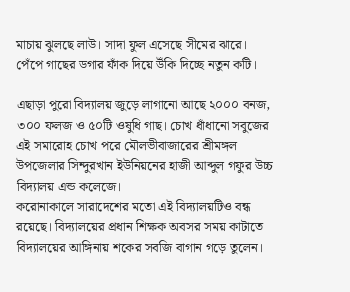মাচায় ঝুলছে লাউ। সাদা ফুল এসেছে সীমের ঝারে। পেঁপে গাছের ডগার ফাঁক দিয়ে উঁকি দিচ্ছে নতুন কটি।

এছাড়া পুরো বিদ্যালয় জুড়ে লাগানো আছে ২০০০ বনজ, ৩০০ ফলজ ও ৫০টি ওষুধি গাছ। চোখ ধাঁধানো সবুজের এই সমারোহ চোখ পরে মৌলভীবাজারের শ্রীমঙ্গল উপজেলার সিন্দুরখান ইউনিয়নের হাজী আব্দুল গফুর উচ্চ বিদ্যালয় এন্ড কলেজে।
করোনাকালে সারাদেশের মতো এই বিদ্যালয়টিও বন্ধ রয়েছে। বিদ্যালয়ের প্রধান শিক্ষক অবসর সময় কাটাতে বিদ্যালয়ের আঙ্গিনায় শকের সবজি বাগান গড়ে তুলেন।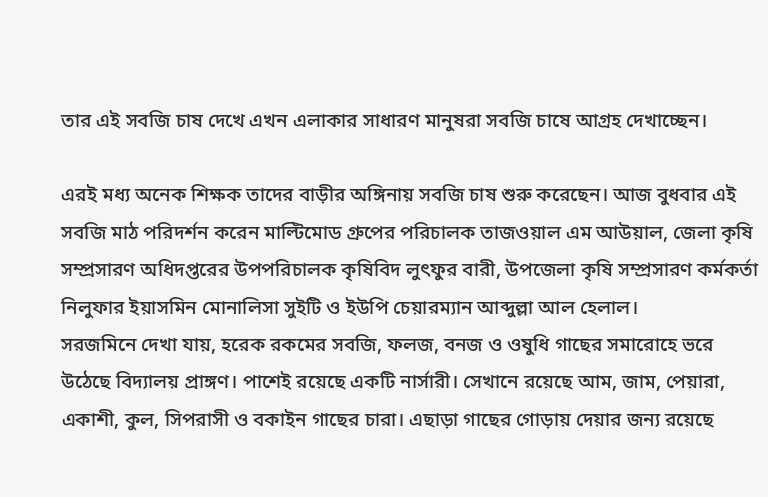তার এই সবজি চাষ দেখে এখন এলাকার সাধারণ মানুষরা সবজি চাষে আগ্রহ দেখাচ্ছেন।

এরই মধ্য অনেক শিক্ষক তাদের বাড়ীর অঙ্গিনায় সবজি চাষ শুরু করেছেন। আজ বুধবার এই সবজি মাঠ পরিদর্শন করেন মাল্টিমোড গ্রুপের পরিচালক তাজওয়াল এম আউয়াল, জেলা কৃষি সম্প্রসারণ অধিদপ্তরের উপপরিচালক কৃষিবিদ লুৎফুর বারী, উপজেলা কৃষি সম্প্রসারণ কর্মকর্তা নিলুফার ইয়াসমিন মোনালিসা সুইটি ও ইউপি চেয়ারম্যান আব্দুল্লা আল হেলাল।
সরজমিনে দেখা যায়, হরেক রকমের সবজি, ফলজ, বনজ ও ওষুধি গাছের সমারোহে ভরে উঠেছে বিদ্যালয় প্রাঙ্গণ। পাশেই রয়েছে একটি নার্সারী। সেখানে রয়েছে আম, জাম, পেয়ারা, একাশী, কুল, সিপরাসী ও বকাইন গাছের চারা। এছাড়া গাছের গোড়ায় দেয়ার জন্য রয়েছে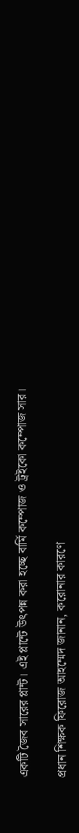একটি জৈব সারের প্লান্ট। এই প্লান্টে উৎপন্ন করা হচ্ছে বার্মি কম্পোজ ও ট্রইকো কম্পোজ সার।

প্রধান শিক্ষক ফিরোজ আহম্মেদ জানান, করোনার কারণে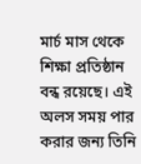মার্চ মাস থেকে শিক্ষা প্রতিষ্ঠান বন্ধ রয়েছে। এই অলস সময় পার করার জন্য তিনি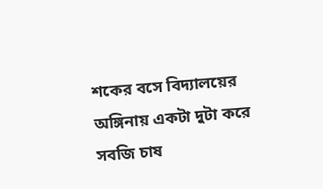শকের বসে বিদ্যালয়ের অঙ্গিনায় একটা দুটা করে সবজি চাষ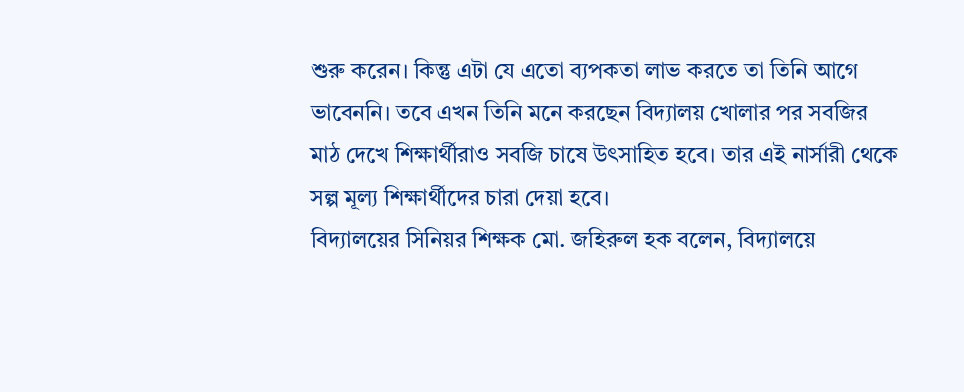শুরু করেন। কিন্তু এটা যে এতো ব্যপকতা লাভ করতে তা তিনি আগে ভাবেননি। তবে এখন তিনি মনে করছেন বিদ্যালয় খোলার পর সবজির মাঠ দেখে শিক্ষার্থীরাও সবজি চাষে উৎসাহিত হবে। তার এই নার্সারী থেকে সল্প মূল্য শিক্ষার্থীদের চারা দেয়া হবে।
বিদ্যালয়ের সিনিয়র শিক্ষক মো. জহিরুল হক বলেন, বিদ্যালয়ে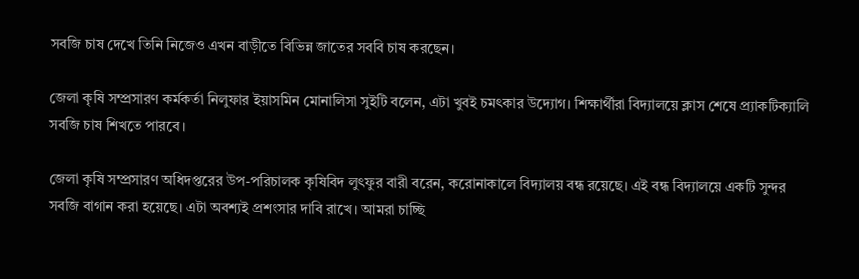সবজি চাষ দেখে তিনি নিজেও এখন বাড়ীতে বিভিন্ন জাতের সববি চাষ করছেন।

জেলা কৃষি সম্প্রসারণ কর্মকর্তা নিলুফার ইয়াসমিন মোনালিসা সুইটি বলেন, এটা খুবই চমৎকার উদ্যোগ। শিক্ষার্থীরা বিদ্যালয়ে ক্লাস শেষে প্র্যাকটিক্যালি সবজি চাষ শিখতে পারবে।

জেলা কৃষি সম্প্রসারণ অধিদপ্তরের উপ-পরিচালক কৃষিবিদ লুৎফুর বারী বরেন, করোনাকালে বিদ্যালয় বন্ধ রয়েছে। এই বন্ধ বিদ্যালয়ে একটি সুন্দর সবজি বাগান করা হয়েছে। এটা অবশ্যই প্রশংসার দাবি রাখে। আমরা চাচ্ছি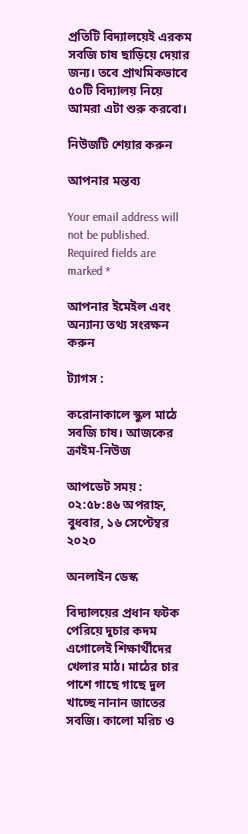প্রতিটি বিদ্যালয়েই এরকম সবজি চাষ ছাড়িয়ে দেয়ার জন্য। তবে প্রাথমিকভাবে ৫০টি বিদ্যালয় নিয়ে আমরা এটা শুরু করবো।

নিউজটি শেয়ার করুন

আপনার মন্তব্য

Your email address will not be published. Required fields are marked *

আপনার ইমেইল এবং অন্যান্য তথ্য সংরক্ষন করুন

ট্যাগস :

করোনাকালে স্কুল মাঠে সবজি চাষ। আজকের ক্রাইম-নিউজ

আপডেট সময় : ০২:৫৮:৪৬ অপরাহ্ন, বুধবার, ১৬ সেপ্টেম্বর ২০২০

অনলাইন ডেস্ক

বিদ্যালয়ের প্রধান ফটক পেরিয়ে দুচার কদম এগোলেই শিক্ষার্থীদের খেলার মাঠ। মাঠের চার পাশে গাছে গাছে দুল খাচ্ছে নানান জাতের সবজি। কালো মরিচ ও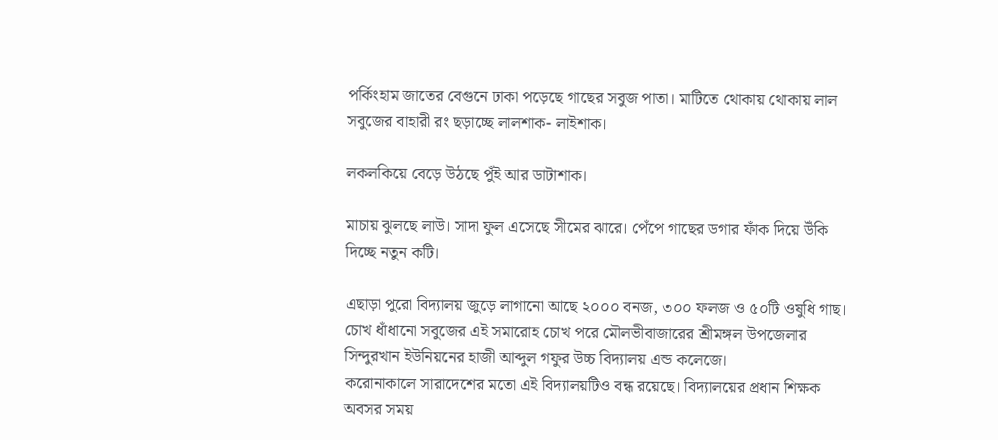পর্কিংহাম জাতের বেগুনে ঢাকা পড়েছে গাছের সবুজ পাতা। মাটিতে থোকায় থোকায় লাল সবুজের বাহারী রং ছড়াচ্ছে লালশাক- লাইশাক।

লকলকিয়ে বেড়ে উঠছে পুঁই আর ডাটাশাক।

মাচায় ঝুলছে লাউ। সাদা ফুল এসেছে সীমের ঝারে। পেঁপে গাছের ডগার ফাঁক দিয়ে উঁকি দিচ্ছে নতুন কটি।

এছাড়া পুরো বিদ্যালয় জুড়ে লাগানো আছে ২০০০ বনজ, ৩০০ ফলজ ও ৫০টি ওষুধি গাছ। চোখ ধাঁধানো সবুজের এই সমারোহ চোখ পরে মৌলভীবাজারের শ্রীমঙ্গল উপজেলার সিন্দুরখান ইউনিয়নের হাজী আব্দুল গফুর উচ্চ বিদ্যালয় এন্ড কলেজে।
করোনাকালে সারাদেশের মতো এই বিদ্যালয়টিও বন্ধ রয়েছে। বিদ্যালয়ের প্রধান শিক্ষক অবসর সময়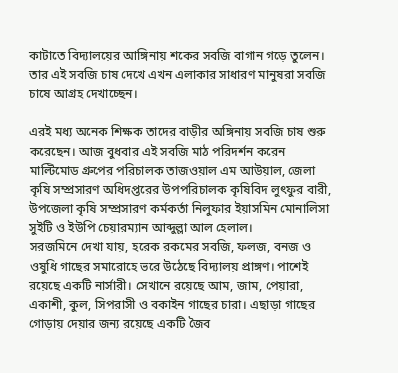কাটাতে বিদ্যালয়ের আঙ্গিনায় শকের সবজি বাগান গড়ে তুলেন। তার এই সবজি চাষ দেখে এখন এলাকার সাধারণ মানুষরা সবজি চাষে আগ্রহ দেখাচ্ছেন।

এরই মধ্য অনেক শিক্ষক তাদের বাড়ীর অঙ্গিনায় সবজি চাষ শুরু করেছেন। আজ বুধবার এই সবজি মাঠ পরিদর্শন করেন মাল্টিমোড গ্রুপের পরিচালক তাজওয়াল এম আউয়াল, জেলা কৃষি সম্প্রসারণ অধিদপ্তরের উপপরিচালক কৃষিবিদ লুৎফুর বারী, উপজেলা কৃষি সম্প্রসারণ কর্মকর্তা নিলুফার ইয়াসমিন মোনালিসা সুইটি ও ইউপি চেয়ারম্যান আব্দুল্লা আল হেলাল।
সরজমিনে দেখা যায়, হরেক রকমের সবজি, ফলজ, বনজ ও ওষুধি গাছের সমারোহে ভরে উঠেছে বিদ্যালয় প্রাঙ্গণ। পাশেই রয়েছে একটি নার্সারী। সেখানে রয়েছে আম, জাম, পেয়ারা, একাশী, কুল, সিপরাসী ও বকাইন গাছের চারা। এছাড়া গাছের গোড়ায় দেয়ার জন্য রয়েছে একটি জৈব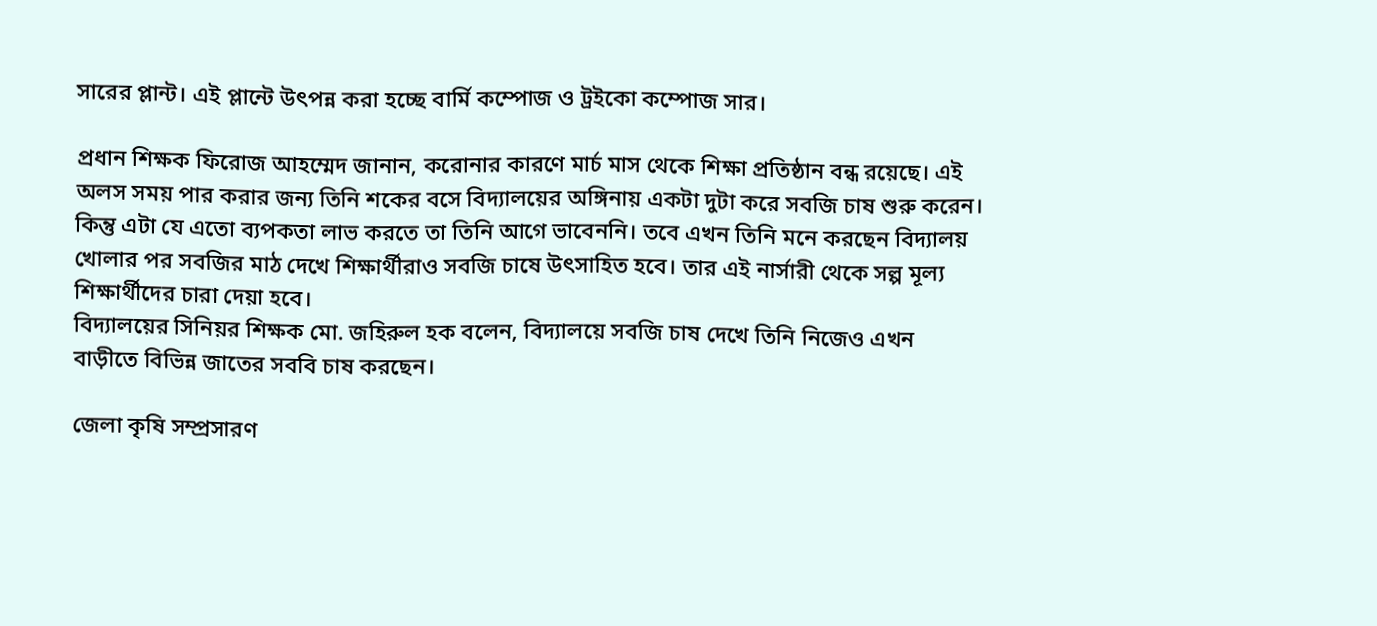সারের প্লান্ট। এই প্লান্টে উৎপন্ন করা হচ্ছে বার্মি কম্পোজ ও ট্রইকো কম্পোজ সার।

প্রধান শিক্ষক ফিরোজ আহম্মেদ জানান, করোনার কারণে মার্চ মাস থেকে শিক্ষা প্রতিষ্ঠান বন্ধ রয়েছে। এই অলস সময় পার করার জন্য তিনি শকের বসে বিদ্যালয়ের অঙ্গিনায় একটা দুটা করে সবজি চাষ শুরু করেন। কিন্তু এটা যে এতো ব্যপকতা লাভ করতে তা তিনি আগে ভাবেননি। তবে এখন তিনি মনে করছেন বিদ্যালয় খোলার পর সবজির মাঠ দেখে শিক্ষার্থীরাও সবজি চাষে উৎসাহিত হবে। তার এই নার্সারী থেকে সল্প মূল্য শিক্ষার্থীদের চারা দেয়া হবে।
বিদ্যালয়ের সিনিয়র শিক্ষক মো. জহিরুল হক বলেন, বিদ্যালয়ে সবজি চাষ দেখে তিনি নিজেও এখন বাড়ীতে বিভিন্ন জাতের সববি চাষ করছেন।

জেলা কৃষি সম্প্রসারণ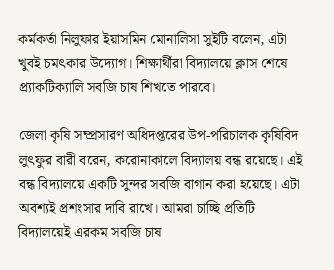কর্মকর্তা নিলুফার ইয়াসমিন মোনালিসা সুইটি বলেন, এটা খুবই চমৎকার উদ্যোগ। শিক্ষার্থীরা বিদ্যালয়ে ক্লাস শেষে প্র্যাকটিক্যালি সবজি চাষ শিখতে পারবে।

জেলা কৃষি সম্প্রসারণ অধিদপ্তরের উপ-পরিচালক কৃষিবিদ লুৎফুর বারী বরেন, করোনাকালে বিদ্যালয় বন্ধ রয়েছে। এই বন্ধ বিদ্যালয়ে একটি সুন্দর সবজি বাগান করা হয়েছে। এটা অবশ্যই প্রশংসার দাবি রাখে। আমরা চাচ্ছি প্রতিটি বিদ্যালয়েই এরকম সবজি চাষ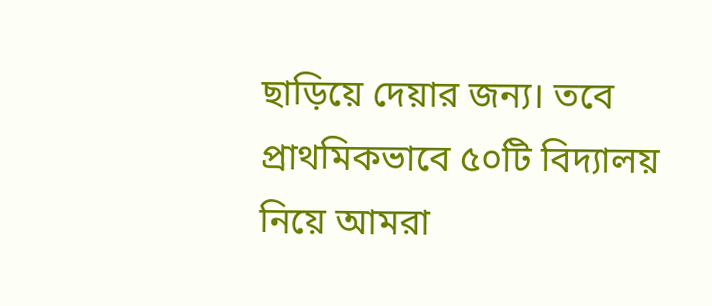ছাড়িয়ে দেয়ার জন্য। তবে প্রাথমিকভাবে ৫০টি বিদ্যালয় নিয়ে আমরা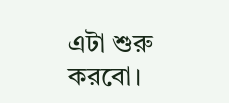এটা শুরু করবো।